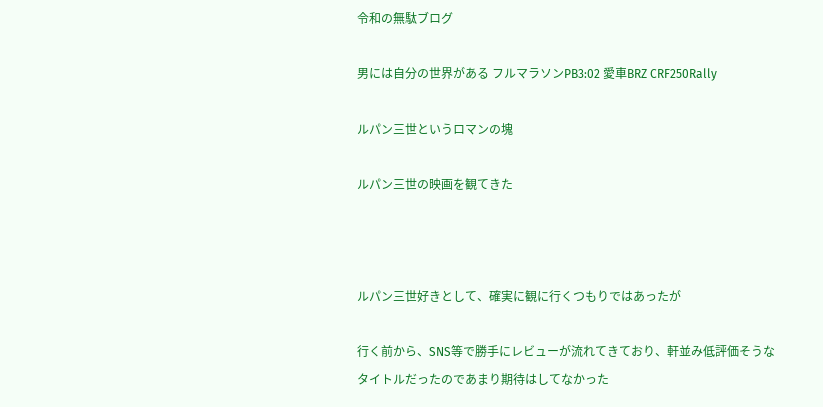令和の無駄ブログ

男には自分の世界がある フルマラソンPB3:02 愛車BRZ CRF250Rally

ルパン三世というロマンの塊

ルパン三世の映画を観てきた



ルパン三世好きとして、確実に観に行くつもりではあったが

行く前から、SNS等で勝手にレビューが流れてきており、軒並み低評価そうなタイトルだったのであまり期待はしてなかった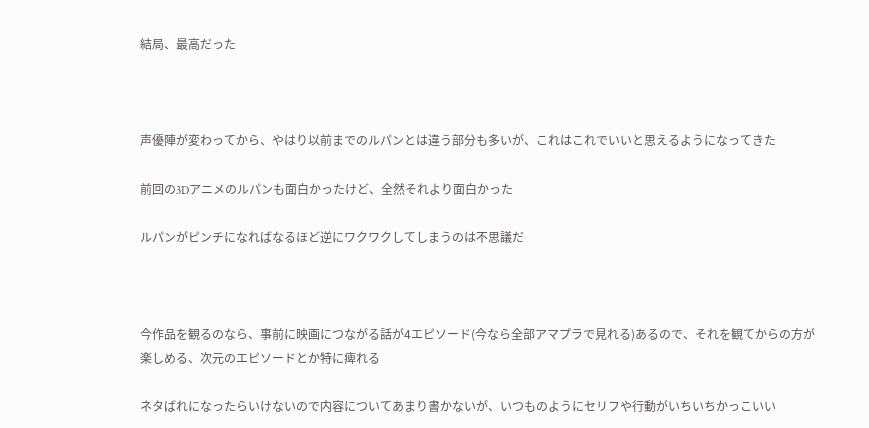結局、最高だった



声優陣が変わってから、やはり以前までのルパンとは違う部分も多いが、これはこれでいいと思えるようになってきた

前回の3Dアニメのルパンも面白かったけど、全然それより面白かった

ルパンがピンチになればなるほど逆にワクワクしてしまうのは不思議だ



今作品を観るのなら、事前に映画につながる話が4エピソード(今なら全部アマプラで見れる)あるので、それを観てからの方が楽しめる、次元のエピソードとか特に痺れる

ネタばれになったらいけないので内容についてあまり書かないが、いつものようにセリフや行動がいちいちかっこいい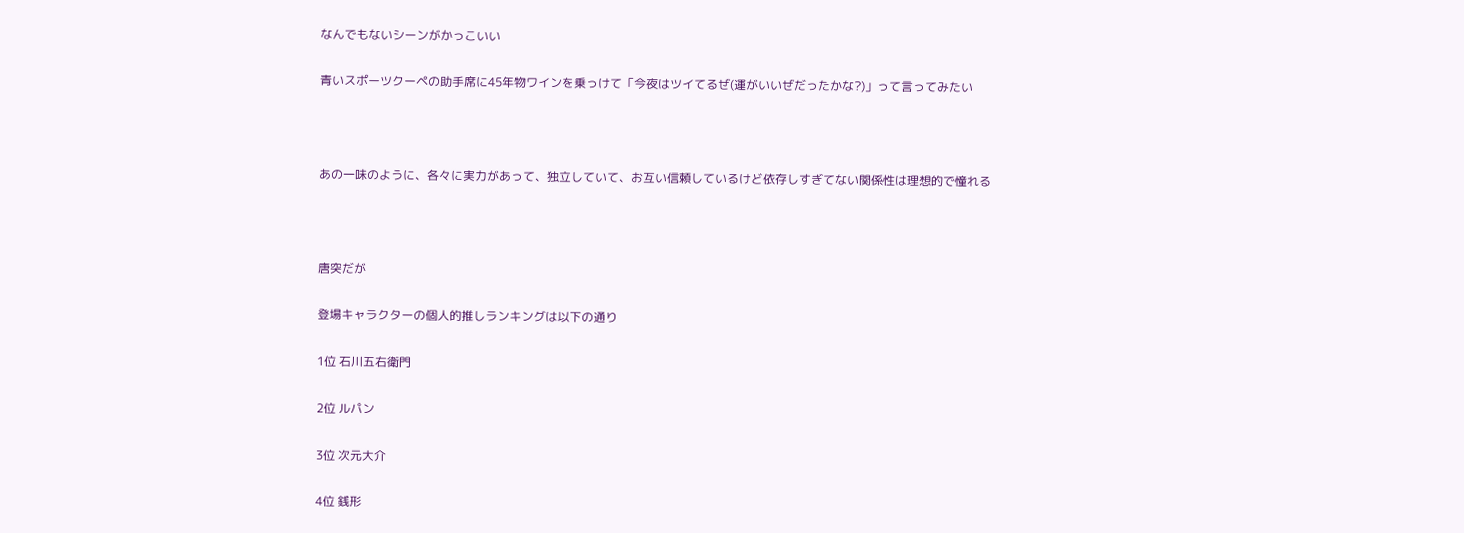なんでもないシーンがかっこいい

青いスポーツクーペの助手席に45年物ワインを乗っけて「今夜はツイてるぜ(運がいいぜだったかな?)」って言ってみたい



あの一味のように、各々に実力があって、独立していて、お互い信頼しているけど依存しすぎてない関係性は理想的で憧れる



唐突だが

登場キャラクターの個人的推しランキングは以下の通り

1位 石川五右衛門

2位 ルパン

3位 次元大介

4位 銭形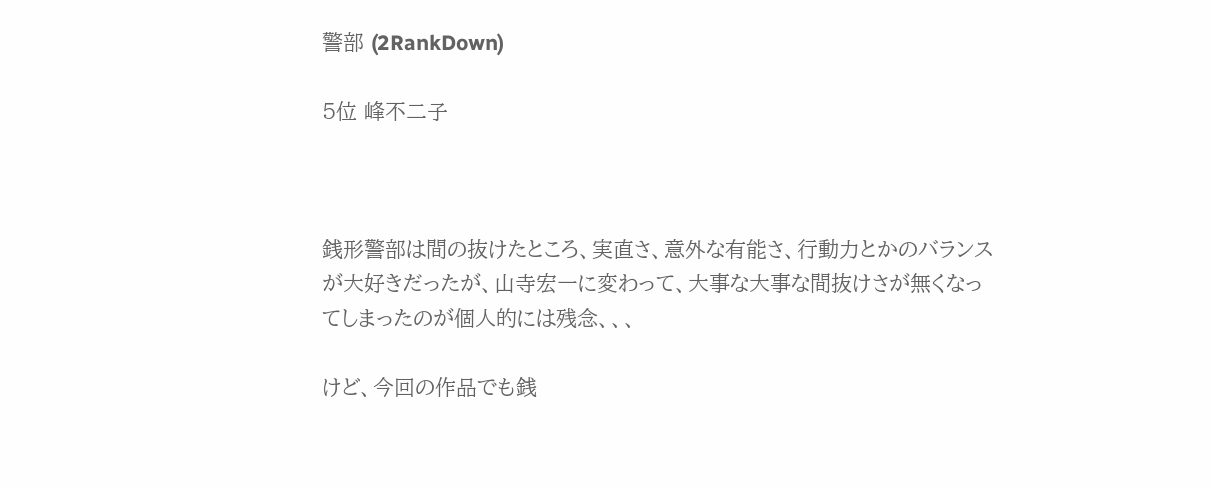警部 (2RankDown)

5位 峰不二子



銭形警部は間の抜けたところ、実直さ、意外な有能さ、行動力とかのバランスが大好きだったが、山寺宏一に変わって、大事な大事な間抜けさが無くなってしまったのが個人的には残念、、、

けど、今回の作品でも銭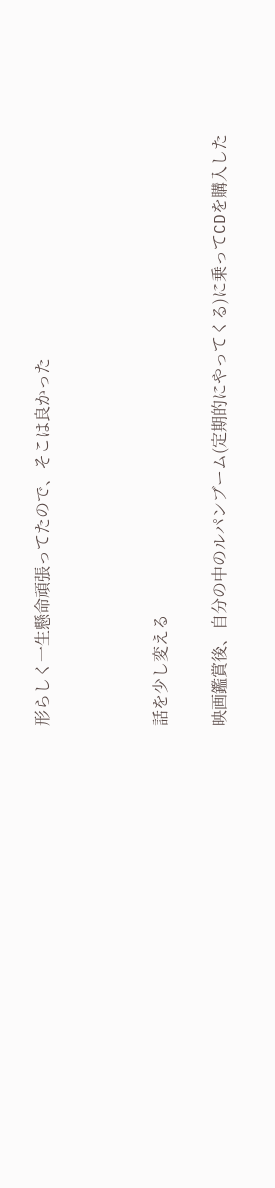形らしく一生懸命頑張ってたので、そこは良かった



話を少し変える

映画鑑賞後、自分の中のルパンブーム(定期的にやってくる)に乗ってCDを購入した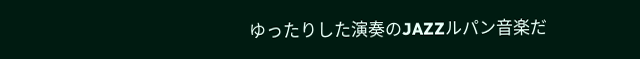ゆったりした演奏のJAZZルパン音楽だ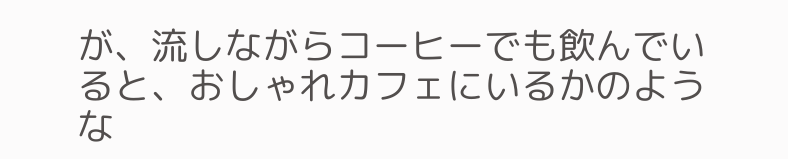が、流しながらコーヒーでも飲んでいると、おしゃれカフェにいるかのような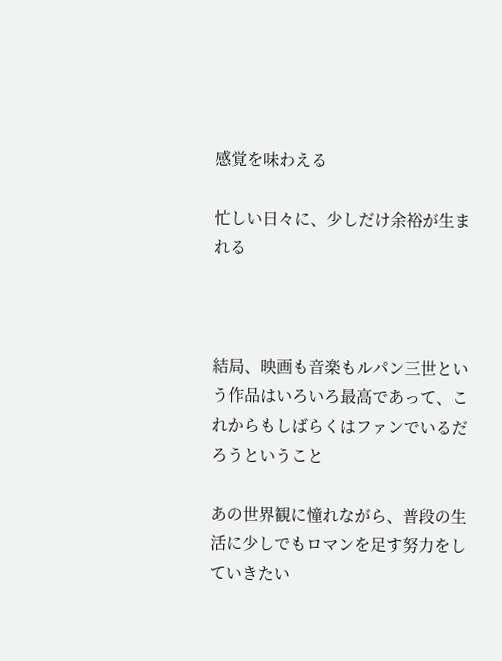感覚を味わえる

忙しい日々に、少しだけ余裕が生まれる



結局、映画も音楽もルパン三世という作品はいろいろ最高であって、これからもしばらくはファンでいるだろうということ

あの世界観に憧れながら、普段の生活に少しでもロマンを足す努力をしていきたい